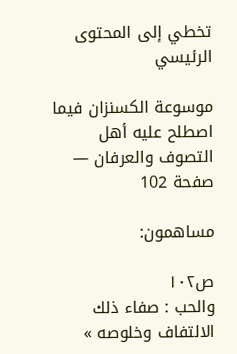تخطي إلى المحتوى الرئيسي

موسوعة الكسنزان فيما اصطلح عليه أهل التصوف والعرفان — صفحة 102

مساهمون:

ص١٠٢
والحب : صفاء ذلك الالتفاف وخلوصه »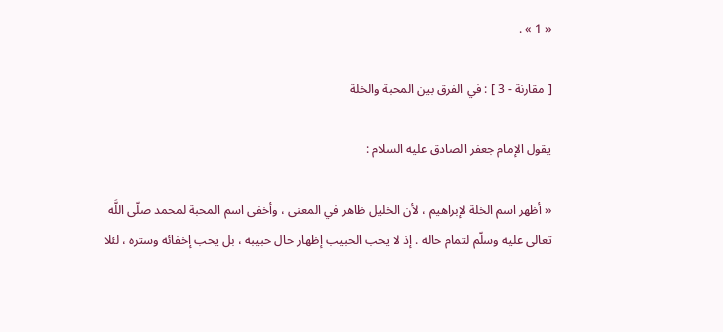« 1 » .

[ مقارنة - 3 ] : في الفرق بين المحبة والخلة

يقول الإمام جعفر الصادق عليه السلام :

« أظهر اسم الخلة لإبراهيم ، لأن الخليل ظاهر في المعنى ، وأخفى اسم المحبة لمحمد صلّى اللَّه تعالى عليه وسلّم لتمام حاله . إذ لا يحب الحبيب إظهار حال حبيبه ، بل يحب إخفائه وستره ، لئلا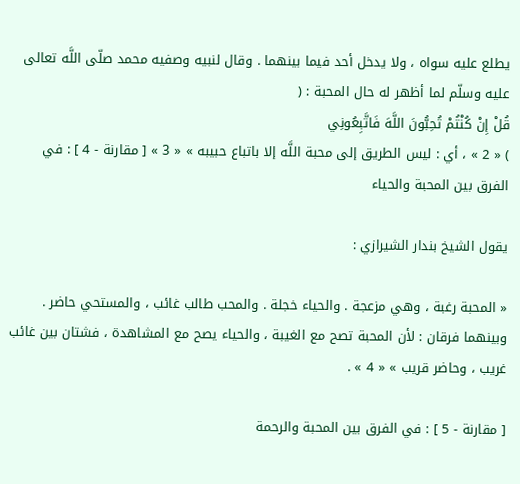يطلع عليه سواه ، ولا يدخل أحد فيما بينهما . وقال لنبيه وصفيه محمد صلّى اللَّه تعالى عليه وسلّم لما أظهر له حال المحبة : (
قُلْ إِنْ كُنْتُمْ تُحِبُّونَ اللَّهَ فَاتَّبِعُونِي
) « 2 » ، أي : ليس الطريق إلى محبة اللَّه إلا باتباع حبيبه » « 3 » [ مقارنة - 4 ] : في الفرق بين المحبة والحياء

يقول الشيخ بندار الشيرازي :

« المحبة رغبة ، وهي مزعجة . والحياء خجلة . والمحب طالب غائب ، والمستحي حاضر . وبينهما فرقان : لأن المحبة تصح مع الغيبة ، والحياء يصح مع المشاهدة ، فشتان بين غائب غريب ، وحاضر قريب » « 4 » .

[ مقارنة - 5 ] : في الفرق بين المحبة والرحمة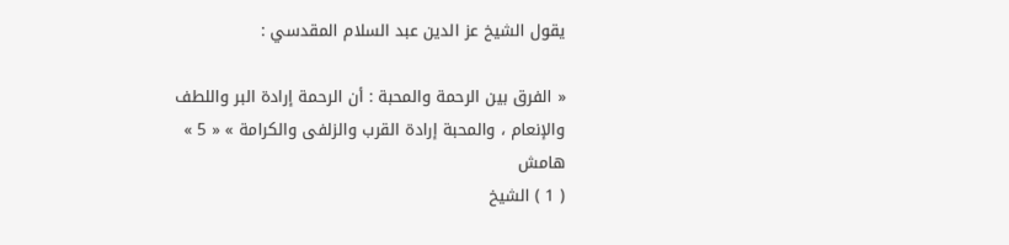يقول الشيخ عز الدين عبد السلام المقدسي :

« الفرق بين الرحمة والمحبة : أن الرحمة إرادة البر واللطف والإنعام ، والمحبة إرادة القرب والزلفى والكرامة » « 5 »
هامش
( 1 ) الشيخ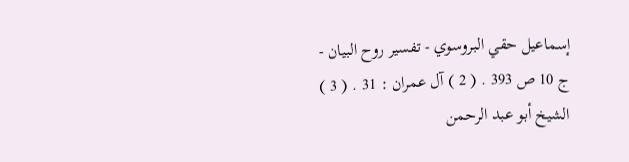إسماعيل حقي البروسوي - تفسير روح البيان - ج 10 ص 393 . ( 2 ) آل عمران : 31 . ( 3 ) الشيخ أبو عبد الرحمن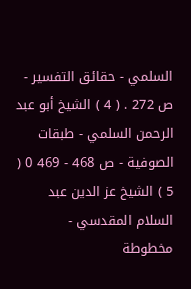السلمي - حقائق التفسير - ص 272 . ( 4 ) الشيخ أبو عبد الرحمن السلمي - طبقات الصوفية - ص 468 - 469 0 ( 5 ) الشيخ عز الدين عبد السلام المقدسي - مخطوطة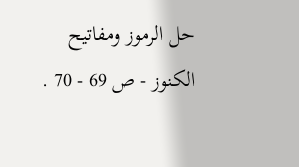حل الرموز ومفاتيح الكنوز - ص 69 - 70 .